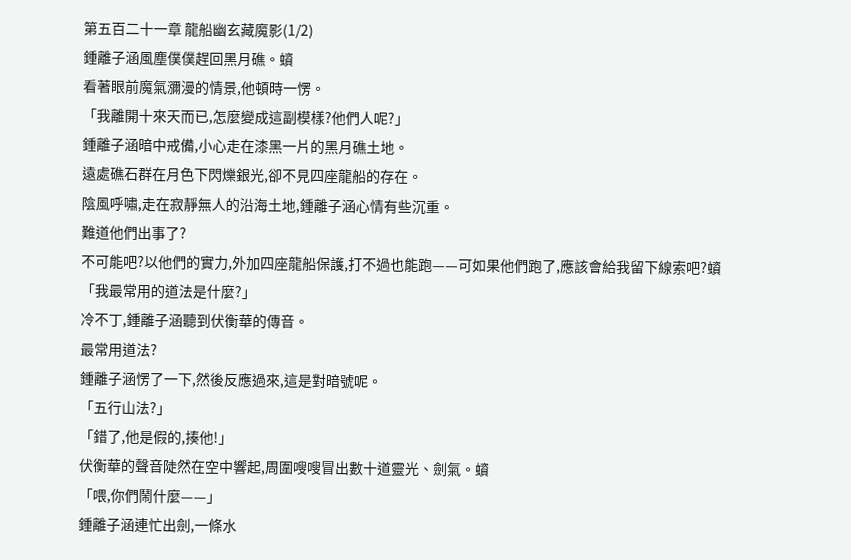第五百二十一章 龍船幽玄藏魔影(1/2)
鍾離子涵風塵僕僕趕回黑月礁。蠀
看著眼前魔氣瀰漫的情景,他頓時一愣。
「我離開十來天而已,怎麼變成這副模樣?他們人呢?」
鍾離子涵暗中戒備,小心走在漆黑一片的黑月礁土地。
遠處礁石群在月色下閃爍銀光,卻不見四座龍船的存在。
陰風呼嘯,走在寂靜無人的沿海土地,鍾離子涵心情有些沉重。
難道他們出事了?
不可能吧?以他們的實力,外加四座龍船保護,打不過也能跑——可如果他們跑了,應該會給我留下線索吧?蠀
「我最常用的道法是什麼?」
冷不丁,鍾離子涵聽到伏衡華的傳音。
最常用道法?
鍾離子涵愣了一下,然後反應過來,這是對暗號呢。
「五行山法?」
「錯了,他是假的,揍他!」
伏衡華的聲音陡然在空中響起,周圍嗖嗖冒出數十道靈光、劍氣。蠀
「喂,你們鬧什麼——」
鍾離子涵連忙出劍,一條水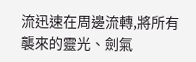流迅速在周邊流轉,將所有襲來的靈光、劍氣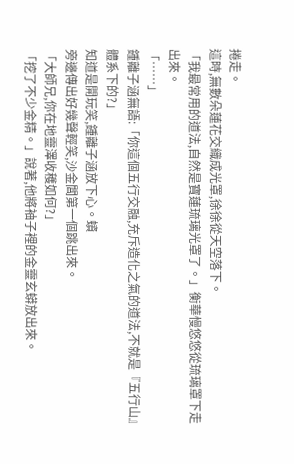捲走。
這時,無數朵蓮花交織成光罩,徐徐從天空落下。
「我最常用的道法,自然是寶蓮琉璃光罩了。」衡華慢悠悠從琉璃罩下走出來。
「……」
鍾離子涵無語:「你這個五行交融,充斥造化之氣的道法,不就是『五行山』體系下的?」
知道是開玩笑,鍾離子涵放下心。蠀
旁邊傳出好幾聲輕笑,沙金閶第一個跳出來。
「大師兄,你在地靈澤收穫如何?」
「挖了不少金精。」說著,他將袖子裡的金靈玄蟒放出來。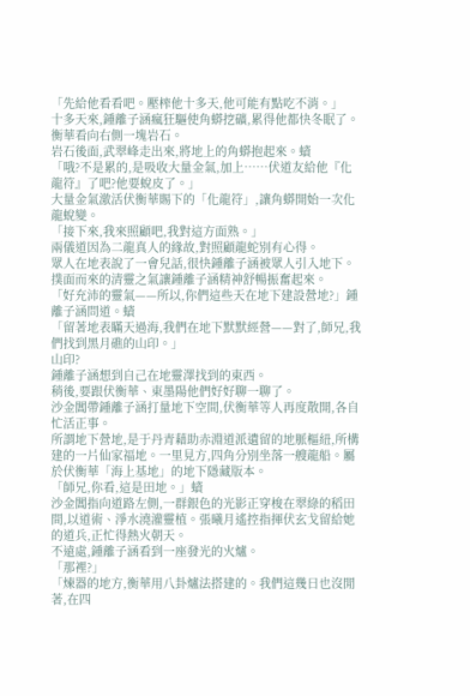「先給他看看吧。壓榨他十多天,他可能有點吃不消。」
十多天來,鍾離子涵瘋狂驅使角蟒挖礦,累得他都快冬眠了。
衡華看向右側一塊岩石。
岩石後面,武翠峰走出來,將地上的角蟒抱起來。蠀
「哦?不是累的,是吸收大量金氣,加上……伏道友給他『化龍符』了吧?他要蛻皮了。」
大量金氣激活伏衡華賜下的「化龍符」,讓角蟒開始一次化龍蛻變。
「接下來,我來照顧吧,我對這方面熟。」
兩儀道因為二龍真人的緣故,對照顧龍蛇別有心得。
眾人在地表說了一會兒話,很快鍾離子涵被眾人引入地下。
撲面而來的清靈之氣讓鍾離子涵精神舒暢振奮起來。
「好充沛的靈氣——所以,你們這些天在地下建設營地?」鍾離子涵問道。蠀
「留著地表瞞天過海,我們在地下默默經營——對了,師兄,我們找到黑月礁的山印。」
山印?
鍾離子涵想到自己在地靈澤找到的東西。
稍後,要跟伏衡華、東墨陽他們好好聊一聊了。
沙金閶帶鍾離子涵打量地下空間,伏衡華等人再度散開,各自忙活正事。
所謂地下營地,是于丹青藉助赤淵道派遺留的地脈樞紐,所構建的一片仙家福地。一里見方,四角分別坐落一艘龍船。屬於伏衡華「海上基地」的地下隱藏版本。
「師兄,你看,這是田地。」蠀
沙金閶指向道路左側,一群銀色的光影正穿梭在翠綠的稻田間,以道術、淨水澆灌靈植。張曦月遙控指揮伏玄戈留給她的道兵,正忙得熱火朝天。
不遠處,鍾離子涵看到一座發光的火爐。
「那裡?」
「煉器的地方,衡華用八卦爐法搭建的。我們這幾日也沒閒著,在四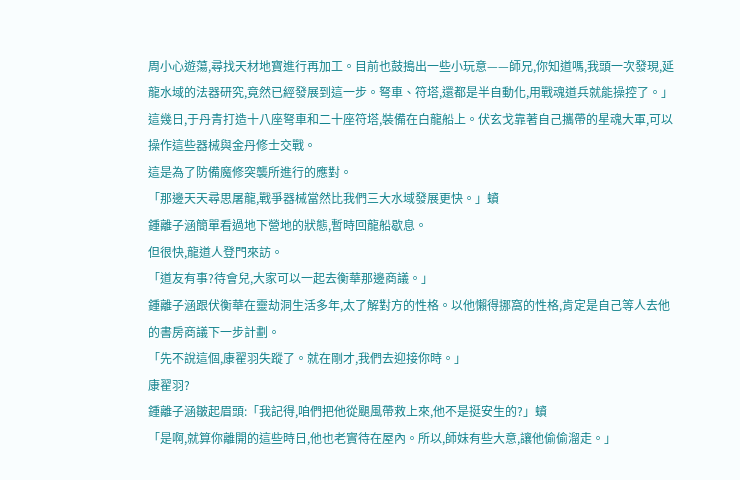周小心遊蕩,尋找天材地寶進行再加工。目前也鼓搗出一些小玩意——師兄,你知道嗎,我頭一次發現,延龍水域的法器研究,竟然已經發展到這一步。弩車、符塔,還都是半自動化,用戰魂道兵就能操控了。」
這幾日,于丹青打造十八座弩車和二十座符塔,裝備在白龍船上。伏玄戈靠著自己攜帶的星魂大軍,可以操作這些器械與金丹修士交戰。
這是為了防備魔修突襲所進行的應對。
「那邊天天尋思屠龍,戰爭器械當然比我們三大水域發展更快。」蠀
鍾離子涵簡單看過地下營地的狀態,暫時回龍船歇息。
但很快,龍道人登門來訪。
「道友有事?待會兒,大家可以一起去衡華那邊商議。」
鍾離子涵跟伏衡華在靈劫洞生活多年,太了解對方的性格。以他懶得挪窩的性格,肯定是自己等人去他的書房商議下一步計劃。
「先不說這個,康翟羽失蹤了。就在剛才,我們去迎接你時。」
康翟羽?
鍾離子涵皺起眉頭:「我記得,咱們把他從颶風帶救上來,他不是挺安生的?」蠀
「是啊,就算你離開的這些時日,他也老實待在屋內。所以,師妹有些大意,讓他偷偷溜走。」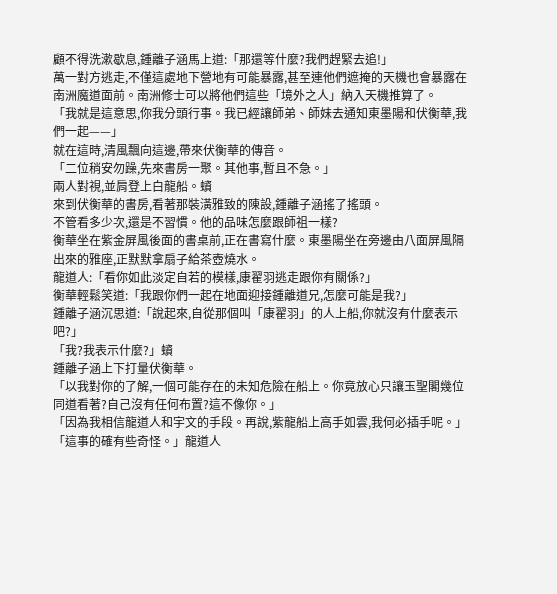顧不得洗漱歇息,鍾離子涵馬上道:「那還等什麼?我們趕緊去追!」
萬一對方逃走,不僅這處地下營地有可能暴露,甚至連他們遮掩的天機也會暴露在南洲魔道面前。南洲修士可以將他們這些「境外之人」納入天機推算了。
「我就是這意思,你我分頭行事。我已經讓師弟、師妹去通知東墨陽和伏衡華,我們一起——」
就在這時,清風飄向這邊,帶來伏衡華的傳音。
「二位稍安勿躁,先來書房一聚。其他事,暫且不急。」
兩人對視,並肩登上白龍船。蠀
來到伏衡華的書房,看著那裝潢雅致的陳設,鍾離子涵搖了搖頭。
不管看多少次,還是不習慣。他的品味怎麼跟師祖一樣?
衡華坐在紫金屏風後面的書桌前,正在書寫什麼。東墨陽坐在旁邊由八面屏風隔出來的雅座,正默默拿扇子給茶壺燒水。
龍道人:「看你如此淡定自若的模樣,康翟羽逃走跟你有關係?」
衡華輕鬆笑道:「我跟你們一起在地面迎接鍾離道兄,怎麼可能是我?」
鍾離子涵沉思道:「說起來,自從那個叫「康翟羽」的人上船,你就沒有什麼表示吧?」
「我?我表示什麼?」蠀
鍾離子涵上下打量伏衡華。
「以我對你的了解,一個可能存在的未知危險在船上。你竟放心只讓玉聖閣幾位同道看著?自己沒有任何布置?這不像你。」
「因為我相信龍道人和宇文的手段。再說,紫龍船上高手如雲,我何必插手呢。」
「這事的確有些奇怪。」龍道人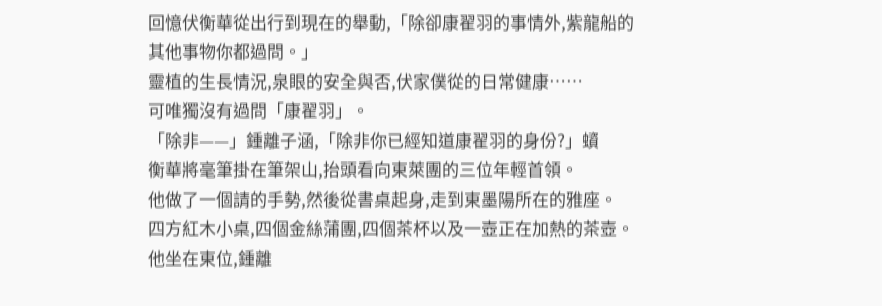回憶伏衡華從出行到現在的舉動,「除卻康翟羽的事情外,紫龍船的其他事物你都過問。」
靈植的生長情況,泉眼的安全與否,伏家僕從的日常健康……
可唯獨沒有過問「康翟羽」。
「除非——」鍾離子涵,「除非你已經知道康翟羽的身份?」蠀
衡華將毫筆掛在筆架山,抬頭看向東萊團的三位年輕首領。
他做了一個請的手勢,然後從書桌起身,走到東墨陽所在的雅座。
四方紅木小桌,四個金絲蒲團,四個茶杯以及一壺正在加熱的茶壺。
他坐在東位,鍾離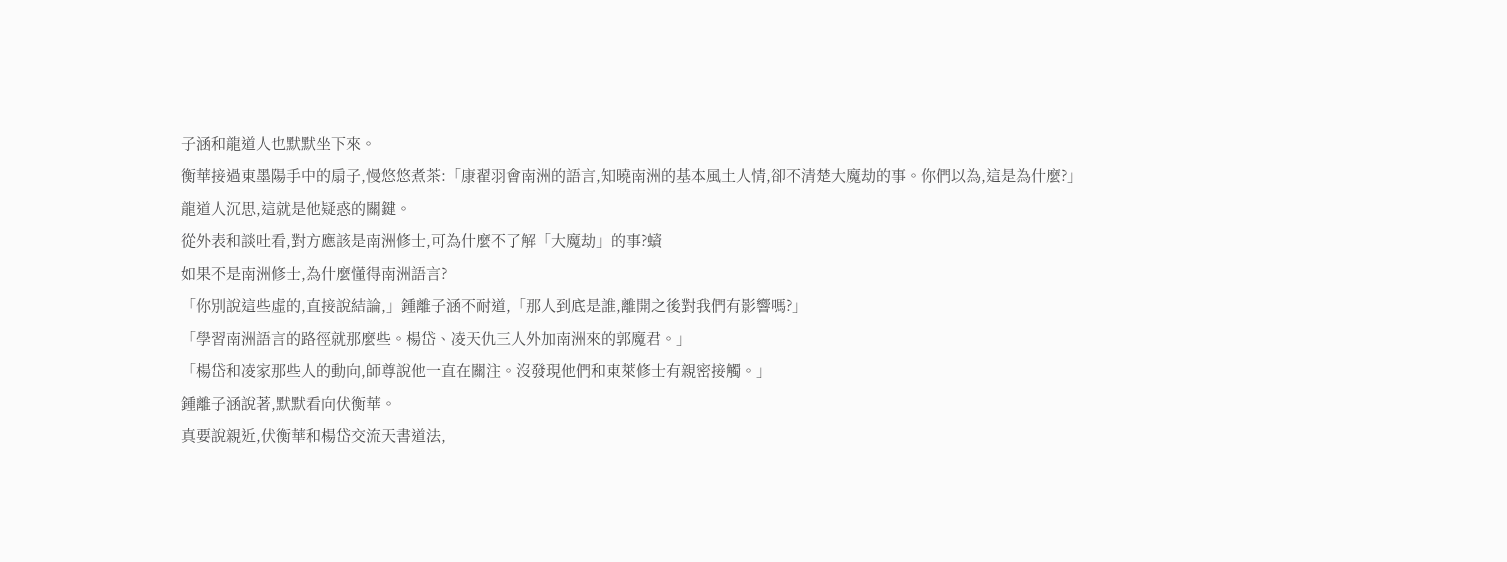子涵和龍道人也默默坐下來。
衡華接過東墨陽手中的扇子,慢悠悠煮茶:「康翟羽會南洲的語言,知曉南洲的基本風土人情,卻不清楚大魔劫的事。你們以為,這是為什麼?」
龍道人沉思,這就是他疑惑的關鍵。
從外表和談吐看,對方應該是南洲修士,可為什麼不了解「大魔劫」的事?蠀
如果不是南洲修士,為什麼懂得南洲語言?
「你別說這些虛的,直接說結論,」鍾離子涵不耐道,「那人到底是誰,離開之後對我們有影響嗎?」
「學習南洲語言的路徑就那麼些。楊岱、凌天仇三人外加南洲來的郭魔君。」
「楊岱和凌家那些人的動向,師尊說他一直在關注。沒發現他們和東萊修士有親密接觸。」
鍾離子涵說著,默默看向伏衡華。
真要說親近,伏衡華和楊岱交流天書道法,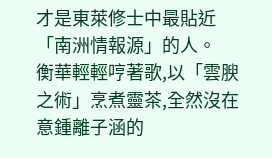才是東萊修士中最貼近「南洲情報源」的人。
衡華輕輕哼著歌,以「雲腴之術」烹煮靈茶,全然沒在意鍾離子涵的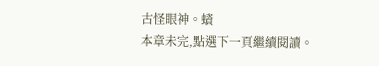古怪眼神。蠀
本章未完,點選下一頁繼續閱讀。